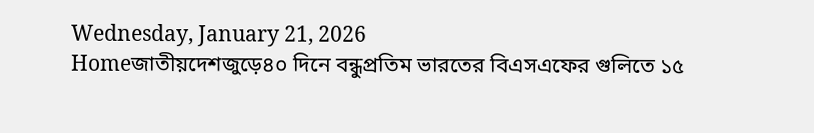Wednesday, January 21, 2026
Homeজাতীয়দেশজুড়ে৪০ দিনে বন্ধুপ্রতিম ভারতের বিএসএফের গুলিতে ১৫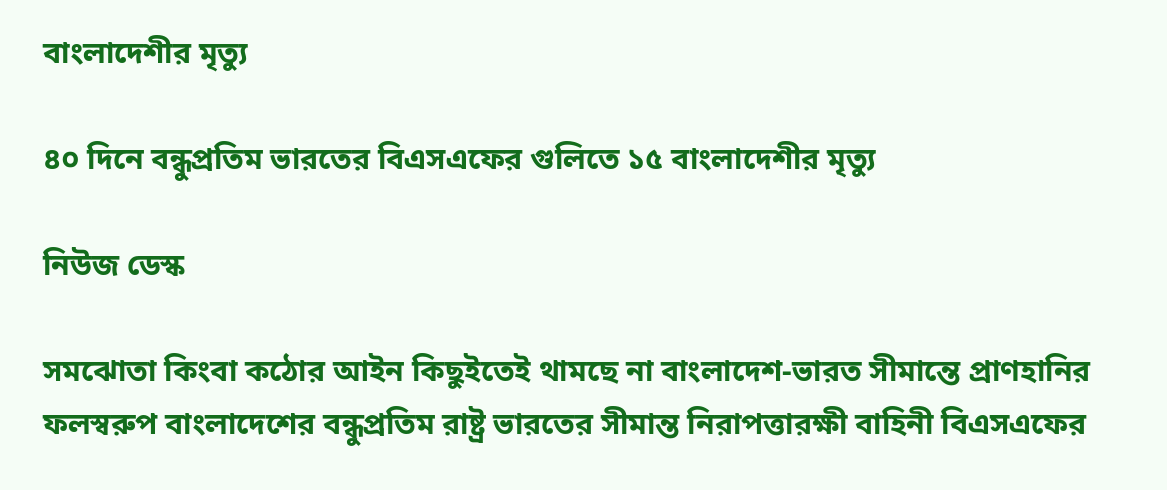বাংলাদেশীর মৃত্যু

৪০ দিনে বন্ধুপ্রতিম ভারতের বিএসএফের গুলিতে ১৫ বাংলাদেশীর মৃত্যু

নিউজ ডেস্ক

সমঝোতা কিংবা কঠোর আইন কিছুইতেই থামছে না বাংলাদেশ-ভারত সীমান্তে প্রাণহানির ফলস্বরুপ বাংলাদেশের বন্ধুপ্রতিম রাষ্ট্র ভারতের সীমান্ত নিরাপত্তারক্ষী বাহিনী বিএসএফের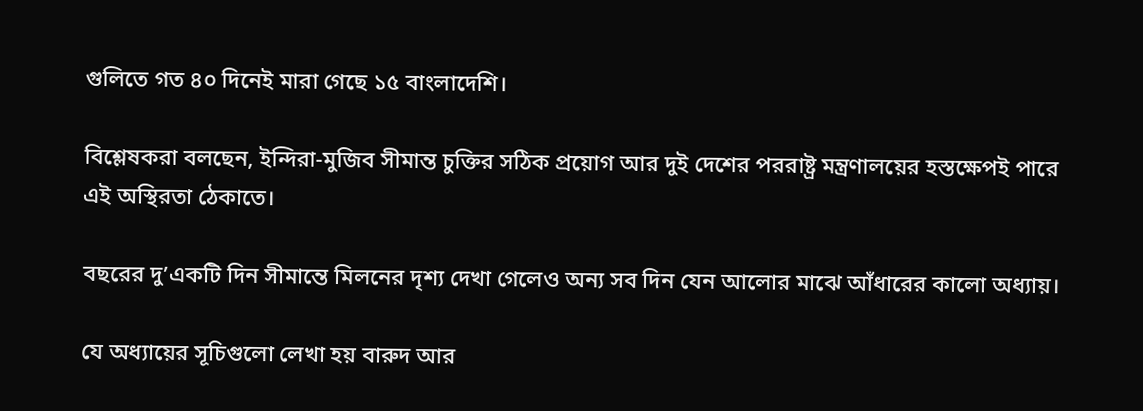গুলিতে গত ৪০ দিনেই মারা গেছে ১৫ বাংলাদেশি।

বিশ্লেষকরা বলছেন, ইন্দিরা-মুজিব সীমান্ত চুক্তির সঠিক প্রয়োগ আর দুই দেশের পররাষ্ট্র মন্ত্রণালয়ের হস্তক্ষেপই পারে এই অস্থিরতা ঠেকাতে।

বছরের দু’একটি দিন সীমান্তে মিলনের দৃশ্য দেখা গেলেও অন্য সব দিন যেন আলোর মাঝে আঁধারের কালো অধ্যায়।

যে অধ্যায়ের সূচিগুলো লেখা হয় বারুদ আর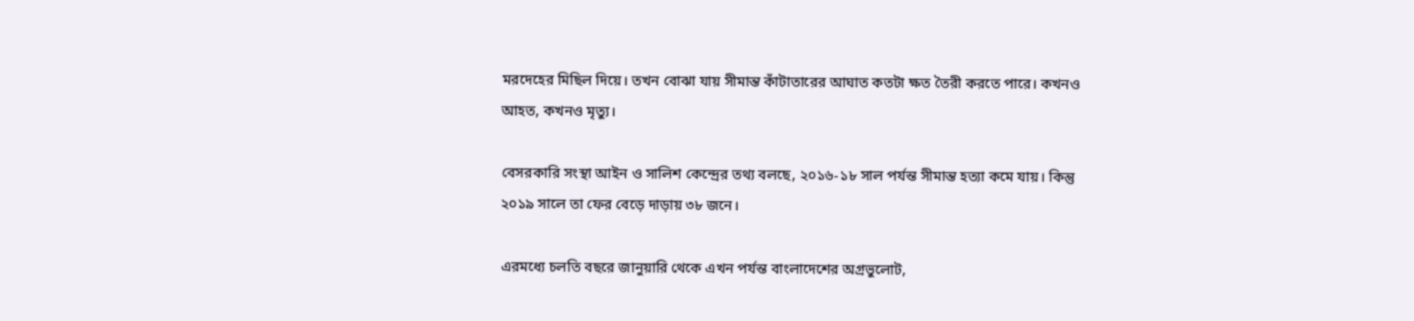মরদেহের মিছিল দিয়ে। তখন বোঝা যায় সীমান্ত কাঁটাতারের আঘাত কতটা ক্ষত তৈরী করতে পারে। কখনও আহত, কখনও মৃত্যু।

বেসরকারি সংস্থা আইন ও সালিশ কেন্দ্রের তথ্য বলছে, ২০১৬-১৮ সাল পর্যন্ত সীমান্ত হত্যা কমে যায়। কিন্তু ২০১৯ সালে তা ফের বেড়ে দাড়ায় ৩৮ জনে।

এরমধ্যে চলতি বছরে জানুয়ারি থেকে এখন পর্যন্ত বাংলাদেশের অগ্রভুলোট,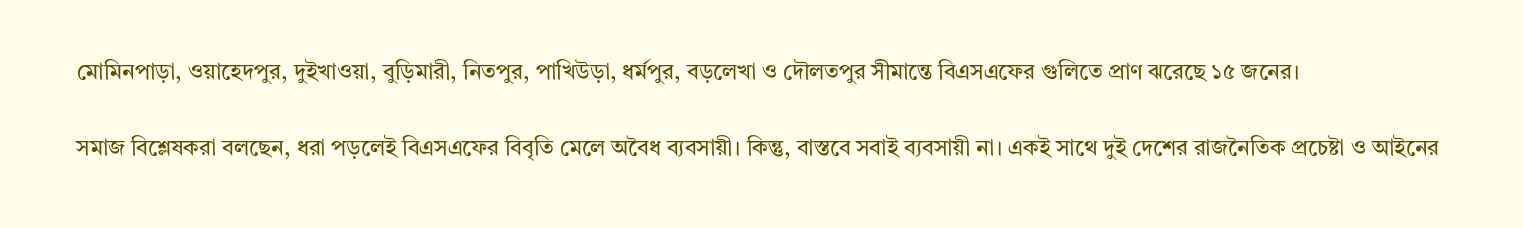মোমিনপাড়া, ওয়াহেদপুর, দুইখাওয়া, বুড়িমারী, নিতপুর, পাখিউড়া, ধর্মপুর, বড়লেখা ও দৌলতপুর সীমান্তে বিএসএফের গুলিতে প্রাণ ঝরেছে ১৫ জনের।

সমাজ বিশ্লেষকরা বলছেন, ধরা পড়লেই বিএসএফের বিবৃতি মেলে অবৈধ ব্যবসায়ী। কিন্তু, বাস্তবে সবাই ব্যবসায়ী না। একই সাথে দুই দেশের রাজনৈতিক প্রচেষ্টা ও আইনের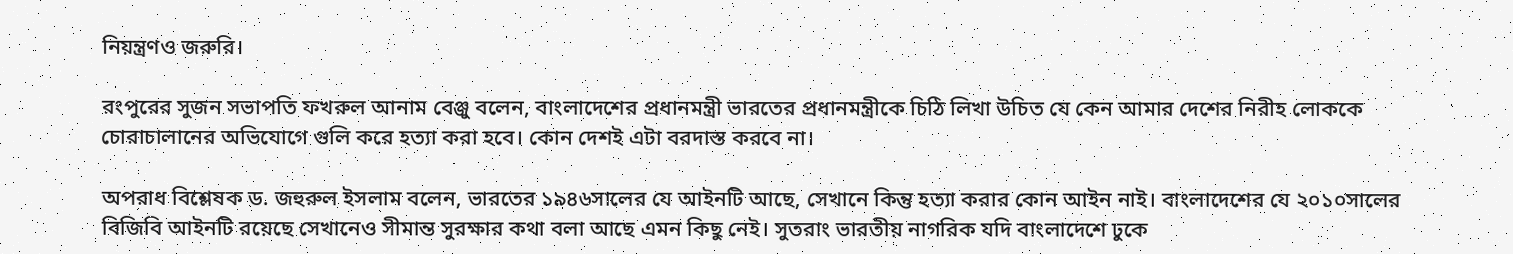নিয়ন্ত্রণও জরুরি।

রংপুরের সুজন সভাপতি ফখরুল আনাম বেঞ্জু বলেন, বাংলাদেশের প্রধানমন্ত্রী ভারতের প্রধানমন্ত্রীকে চিঠি লিখা উচিত যে কেন আমার দেশের নিরীহ লোককে চোরাচালানের অভিযোগে গুলি করে হত্যা করা হবে। কোন দেশই এটা বরদাস্ত করবে না।

অপরাধ বিশ্লেষক ড. জহুরুল ইসলাম বলেন, ভারতের ১৯৪৬সালের যে আইনটি আছে, সেখানে কিন্তু হত্যা করার কোন আইন নাই। বাংলাদেশের যে ২০১০সালের বিজিবি আইনটি রয়েছে সেখানেও সীমান্ত সুরক্ষার কথা বলা আছে এমন কিছু নেই। সুতরাং ভারতীয় নাগরিক যদি বাংলাদেশে ঢুকে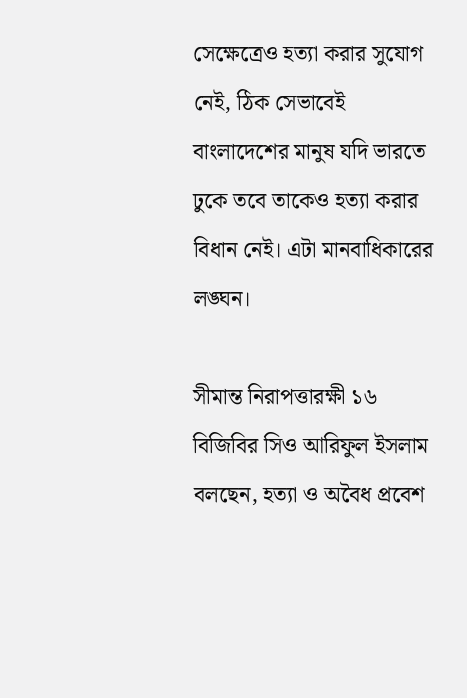সেক্ষেত্রেও হত্যা করার সুযোগ নেই, ঠিক সেভাবেই বাংলাদেশের মানুষ যদি ভারতে ঢুকে তবে তাকেও হত্যা করার বিধান নেই। এটা মানবাধিকারের লঙ্ঘন।

সীমান্ত নিরাপত্তারক্ষী ১৬ বিজিবির সিও আরিফুল ইসলাম বলছেন, হত্যা ও অবৈধ প্রবেশ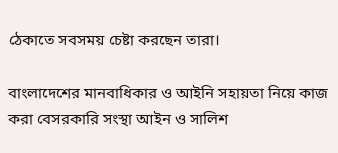ঠেকাতে সবসময় চেষ্টা করছেন তারা।

বাংলাদেশের মানবাধিকার ও আইনি সহায়তা নিয়ে কাজ করা বেসরকারি সংস্থা আইন ও সালিশ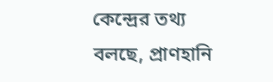কেন্দ্রের তথ্য বলছে, প্রাণহানি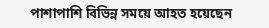পাশাপাশি বিভিন্ন সময়ে আহত হয়েছেন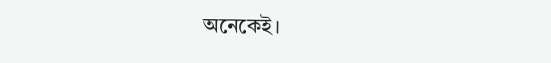অনেকেই।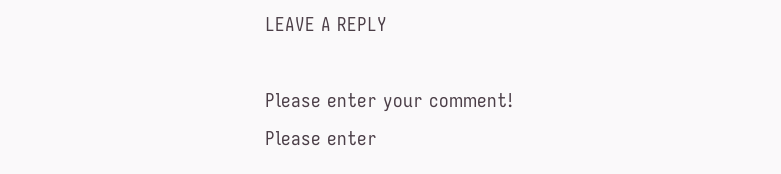LEAVE A REPLY

Please enter your comment!
Please enter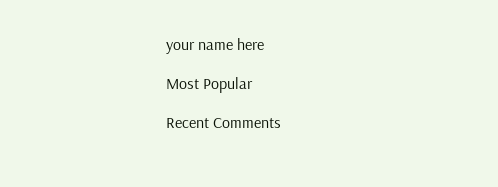your name here

Most Popular

Recent Comments